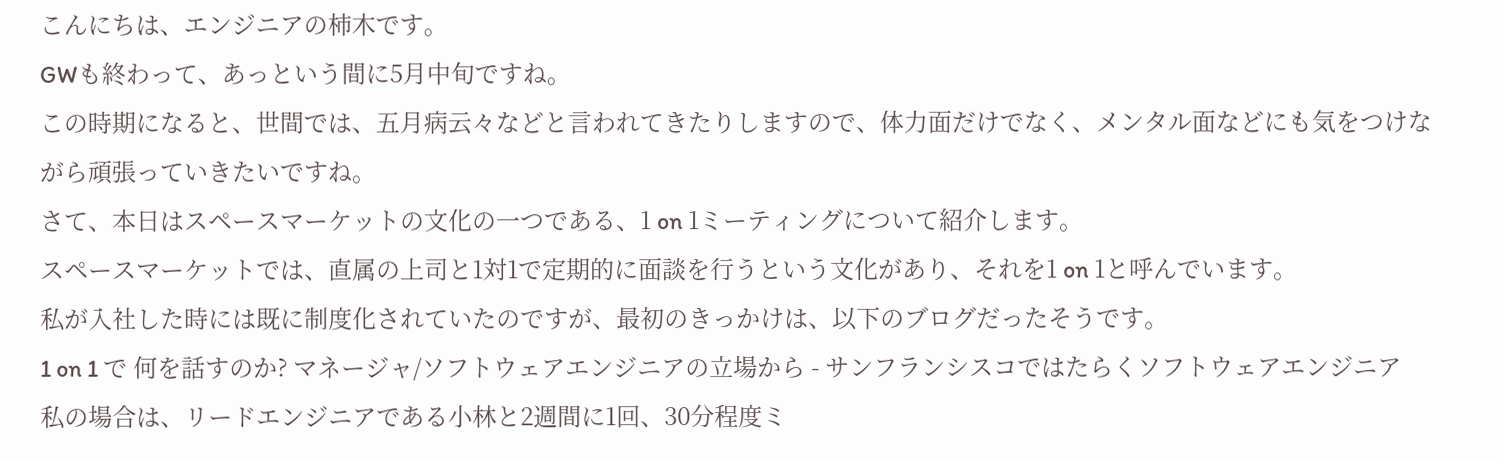こんにちは、エンジニアの柿木です。
GWも終わって、あっという間に5月中旬ですね。
この時期になると、世間では、五月病云々などと言われてきたりしますので、体力面だけでなく、メンタル面などにも気をつけながら頑張っていきたいですね。
さて、本日はスペースマーケットの文化の一つである、1 on 1ミーティングについて紹介します。
スペースマーケットでは、直属の上司と1対1で定期的に面談を行うという文化があり、それを1 on 1と呼んでいます。
私が入社した時には既に制度化されていたのですが、最初のきっかけは、以下のブログだったそうです。
1 on 1 で 何を話すのか? マネージャ/ソフトウェアエンジニアの立場から - サンフランシスコではたらくソフトウェアエンジニア
私の場合は、リードエンジニアである小林と2週間に1回、30分程度ミ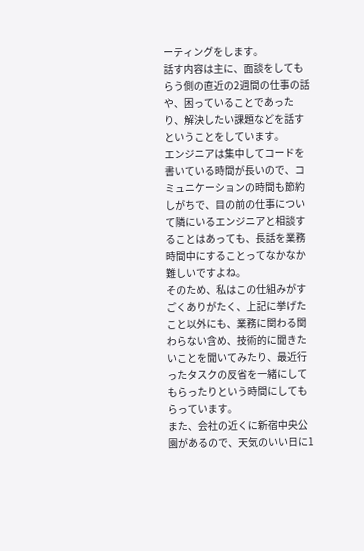ーティングをします。
話す内容は主に、面談をしてもらう側の直近の2週間の仕事の話や、困っていることであったり、解決したい課題などを話すということをしています。
エンジニアは集中してコードを書いている時間が長いので、コミュニケーションの時間も節約しがちで、目の前の仕事について隣にいるエンジニアと相談することはあっても、長話を業務時間中にすることってなかなか難しいですよね。
そのため、私はこの仕組みがすごくありがたく、上記に挙げたこと以外にも、業務に関わる関わらない含め、技術的に聞きたいことを聞いてみたり、最近行ったタスクの反省を一緒にしてもらったりという時間にしてもらっています。
また、会社の近くに新宿中央公園があるので、天気のいい日に1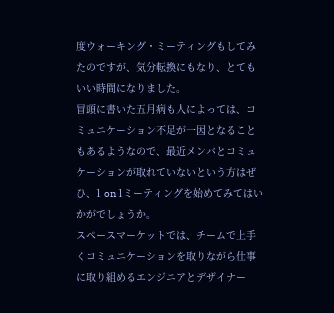度ウォーキング・ミーティングもしてみたのですが、気分転換にもなり、とてもいい時間になりました。
冒頭に書いた五月病も人によっては、コミュニケーション不足が一因となることもあるようなので、最近メンバとコミュケーションが取れていないという方はぜひ、1 on 1ミーティングを始めてみてはいかがでしょうか。
スペースマーケットでは、チームで上手くコミュニケーションを取りながら仕事に取り組めるエンジニアとデザイナー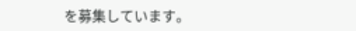を募集しています。